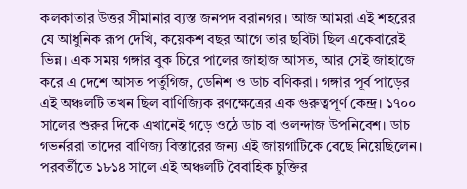কলকাতার উত্তর সীমানার ব্যস্ত জনপদ বরানগর। আজ আমরা এই শহরের যে আধুনিক রূপ দেখি, কয়েকশ বছর আগে তার ছবিটা ছিল একেবারেই ভিন্ন। এক সময় গঙ্গার বুক চিরে পালের জাহাজ আসত, আর সেই জাহাজে করে এ দেশে আসত পর্তুগিজ, ডেনিশ ও ডাচ বণিকরা। গঙ্গার পূর্ব পাড়ের এই অঞ্চলটি তখন ছিল বাণিজ্যিক রণক্ষেত্রের এক গুরুত্বপূর্ণ কেন্দ্র। ১৭০০ সালের শুরুর দিকে এখানেই গড়ে ওঠে ডাচ বা ওলন্দাজ উপনিবেশ। ডাচ গভর্নররা তাদের বাণিজ্য বিস্তারের জন্য এই জায়গাটিকে বেছে নিয়েছিলেন। পরবর্তীতে ১৮১৪ সালে এই অঞ্চলটি বৈবাহিক চুক্তির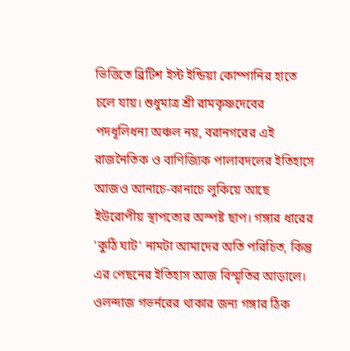ভিত্তিতে ব্রিটিশ ইস্ট ইন্ডিয়া কোম্পানির হাতে চলে যায়। শুধুমাত্র শ্রী রামকৃষ্ণদেবের পদধূলিধন্য অঞ্চল নয়, বরানগরের এই রাজনৈতিক ও বাণিজ্যিক পালাবদলের ইতিহাসে আজও আনাচে-কানাচে লুকিয়ে আছে ইউরোপীয় স্থাপত্যের অস্পষ্ট ছাপ। গঙ্গার ধারের 'কুঠি ঘাট' নামটা আমাদের অতি পরিচিত, কিন্তু এর পেছনের ইতিহাস আজ বিস্মৃতির আড়ালে। ওলন্দাজ গভর্নরের থাকার জন্য গঙ্গার ঠিক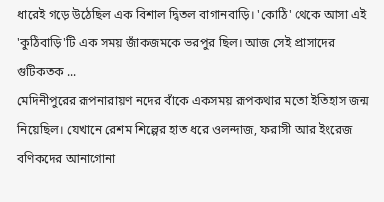ধারেই গড়ে উঠেছিল এক বিশাল দ্বিতল বাগানবাড়ি। 'কোঠি' থেকে আসা এই 'কুঠিবাড়ি'টি এক সময় জাঁকজমকে ভরপুর ছিল। আজ সেই প্রাসাদের গুটিকতক ...
মেদিনীপুরের রূপনারায়ণ নদের বাঁকে একসময় রূপকথার মতো ইতিহাস জন্ম নিয়েছিল। যেখানে রেশম শিল্পের হাত ধরে ওলন্দাজ, ফরাসী আর ইংরেজ বণিকদের আনাগোনা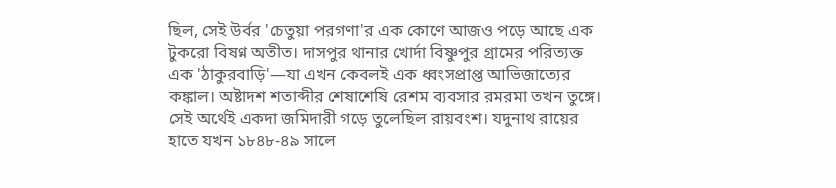ছিল, সেই উর্বর 'চেতুয়া পরগণা'র এক কোণে আজও পড়ে আছে এক টুকরো বিষণ্ন অতীত। দাসপুর থানার খোর্দা বিষ্ণুপুর গ্রামের পরিত্যক্ত এক 'ঠাকুরবাড়ি'—যা এখন কেবলই এক ধ্বংসপ্রাপ্ত আভিজাত্যের কঙ্কাল। অষ্টাদশ শতাব্দীর শেষাশেষি রেশম ব্যবসার রমরমা তখন তুঙ্গে। সেই অর্থেই একদা জমিদারী গড়ে তুলেছিল রায়বংশ। যদুনাথ রায়ের হাতে যখন ১৮৪৮-৪৯ সালে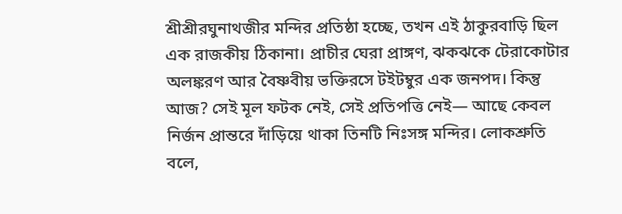শ্রীশ্রীরঘুনাথজীর মন্দির প্রতিষ্ঠা হচ্ছে, তখন এই ঠাকুরবাড়ি ছিল এক রাজকীয় ঠিকানা। প্রাচীর ঘেরা প্রাঙ্গণ, ঝকঝকে টেরাকোটার অলঙ্করণ আর বৈষ্ণবীয় ভক্তিরসে টইটম্বুর এক জনপদ। কিন্তু আজ? সেই মূল ফটক নেই, সেই প্রতিপত্তি নেই— আছে কেবল নির্জন প্রান্তরে দাঁড়িয়ে থাকা তিনটি নিঃসঙ্গ মন্দির। লোকশ্রুতি বলে,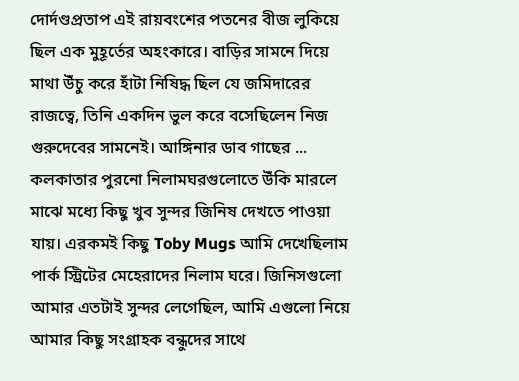দোর্দণ্ডপ্রতাপ এই রায়বংশের পতনের বীজ লুকিয়ে ছিল এক মুহূর্তের অহংকারে। বাড়ির সামনে দিয়ে মাথা উঁচু করে হাঁটা নিষিদ্ধ ছিল যে জমিদারের রাজত্বে, তিনি একদিন ভুল করে বসেছিলেন নিজ গুরুদেবের সামনেই। আঙ্গিনার ডাব গাছের ...
কলকাতার পুরনো নিলামঘরগুলোতে উঁকি মারলে মাঝে মধ্যে কিছু খুব সুন্দর জিনিষ দেখতে পাওয়া যায়। এরকমই কিছু Toby Mugs আমি দেখেছিলাম পার্ক স্ট্রিটের মেহেরাদের নিলাম ঘরে। জিনিসগুলো আমার এতটাই সুন্দর লেগেছিল, আমি এগুলো নিয়ে আমার কিছু সংগ্রাহক বন্ধুদের সাথে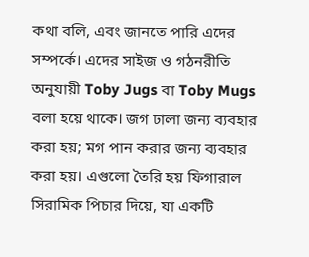কথা বলি, এবং জানতে পারি এদের সম্পর্কে। এদের সাইজ ও গঠনরীতি অনুযায়ী Toby Jugs বা Toby Mugs বলা হয়ে থাকে। জগ ঢালা জন্য ব্যবহার করা হয়; মগ পান করার জন্য ব্যবহার করা হয়। এগুলো তৈরি হয় ফিগারাল সিরামিক পিচার দিয়ে, যা একটি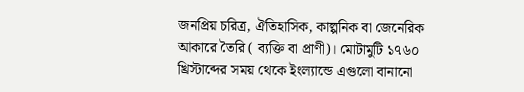জনপ্রিয় চরিত্র, ঐতিহাসিক, কাল্পনিক বা জেনেরিক আকারে তৈরি ( ব্যক্তি বা প্রাণী)। মোটামুটি ১৭৬০ খ্রিস্টাব্দের সময় থেকে ইংল্যান্ডে এগুলো বানানো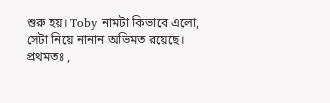শুরু হয়। Toby নামটা কিভাবে এলো, সেটা নিয়ে নানান অভিমত রয়েছে। প্রথমতঃ ,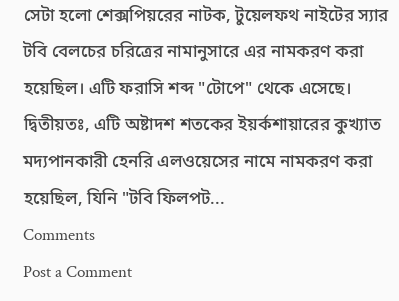সেটা হলো শেক্সপিয়রের নাটক, টুয়েলফথ নাইটের স্যার টবি বেলচের চরিত্রের নামানুসারে এর নামকরণ করা হয়েছিল। এটি ফরাসি শব্দ "টোপে" থেকে এসেছে। দ্বিতীয়তঃ, এটি অষ্টাদশ শতকের ইয়র্কশায়ারের কুখ্যাত মদ্যপানকারী হেনরি এলওয়েসের নামে নামকরণ করা হয়েছিল, যিনি "টবি ফিলপট...
Comments
Post a Comment